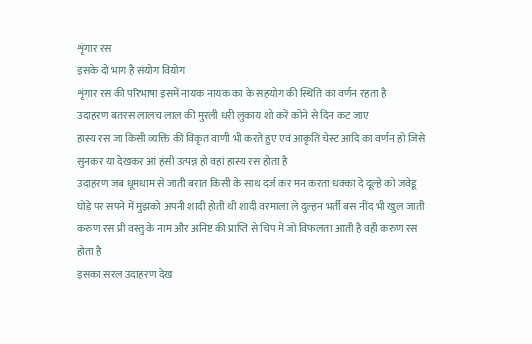शृंगार रस
इसके दो भाग है संयोग वियोग
शृंगार रस की परिभाषा इसमें नायक नायक का के सहयोग की स्थिति का वर्णन रहता है
उदाहरण बतरस लालच लाल की मुरली धरी लुकाय शो करें कोने से दिन कट जाए
हास्य रस जा किसी व्यक्ति की विकृत वाणी भी करते हुए एवं आकृति चेस्ट आदि का वर्णन हो जिसे सुनकर या देखकर आं हंसी उत्पन्न हो वहां हास्य रस होता है
उदाहरण जब धूमधाम से जाती बरात किसी के साथ दर्ज कर मन करता धक्का दे दूल्हे को जवेडू घोड़े पर सपने में मुझको अपनी शादी होती थी शादी वरमाला ले दुल्हन भर्ती बस नींद भी खुल जाती
करुण रस प्री वस्तु के नाम और अनिष्ट की प्राप्ति से चिप में जो विफलता आती है वही करुण रस होता है
इसका सरल उदाहरण देख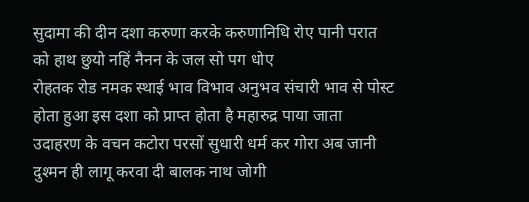सुदामा की दीन दशा करुणा करके करुणानिधि रोए पानी परात को हाथ छुयो नहिं नैनन के जल सो पग धोए
रोहतक रोड नमक स्थाई भाव विभाव अनुभव संचारी भाव से पोस्ट होता हुआ इस दशा को प्राप्त होता है महारुद्र पाया जाता
उदाहरण के वचन कटोरा परसों सुधारी धर्म कर गोरा अब जानी दुश्मन ही लागू करवा दी बालक नाथ जोगी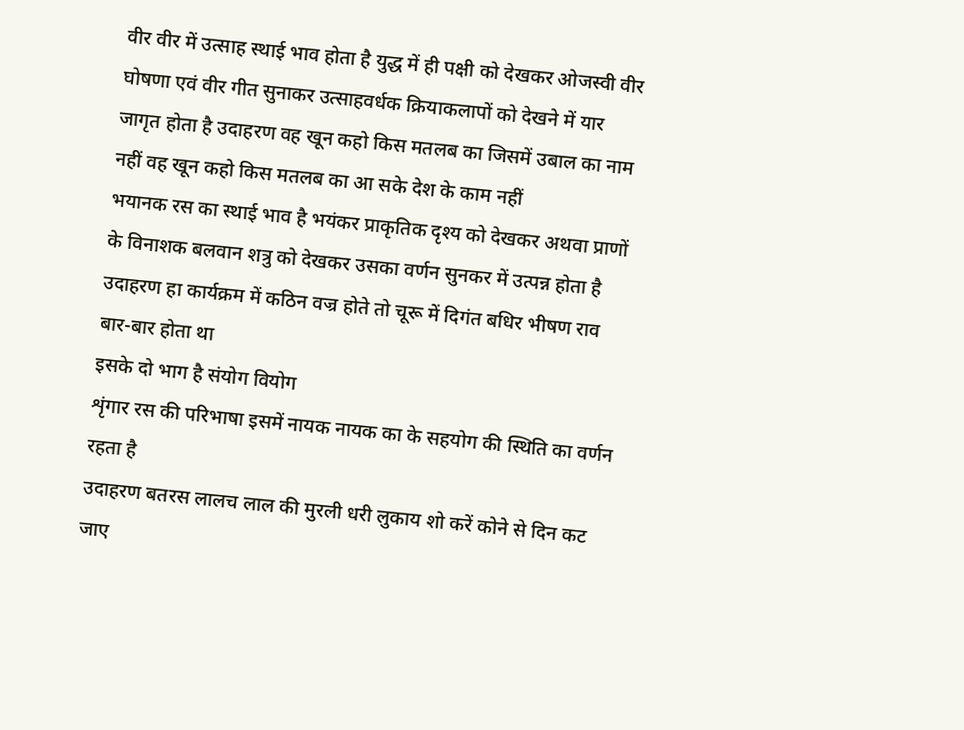वीर वीर में उत्साह स्थाई भाव होता है युद्ध में ही पक्षी को देखकर ओजस्वी वीर घोषणा एवं वीर गीत सुनाकर उत्साहवर्धक क्रियाकलापों को देखने में यार जागृत होता है उदाहरण वह खून कहो किस मतलब का जिसमें उबाल का नाम नहीं वह खून कहो किस मतलब का आ सके देश के काम नहीं
भयानक रस का स्थाई भाव है भयंकर प्राकृतिक दृश्य को देखकर अथवा प्राणों के विनाशक बलवान शत्रु को देखकर उसका वर्णन सुनकर में उत्पन्न होता है उदाहरण हा कार्यक्रम में कठिन वज्र होते तो चूरू में दिगंत बधिर भीषण राव बार-बार होता था
इसके दो भाग है संयोग वियोग
शृंगार रस की परिभाषा इसमें नायक नायक का के सहयोग की स्थिति का वर्णन रहता है
उदाहरण बतरस लालच लाल की मुरली धरी लुकाय शो करें कोने से दिन कट जाए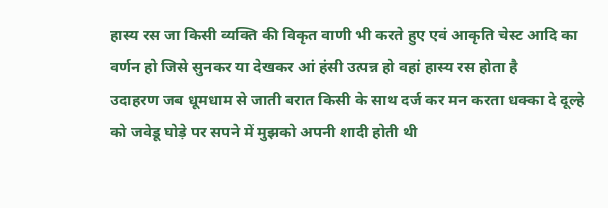हास्य रस जा किसी व्यक्ति की विकृत वाणी भी करते हुए एवं आकृति चेस्ट आदि का वर्णन हो जिसे सुनकर या देखकर आं हंसी उत्पन्न हो वहां हास्य रस होता है
उदाहरण जब धूमधाम से जाती बरात किसी के साथ दर्ज कर मन करता धक्का दे दूल्हे को जवेडू घोड़े पर सपने में मुझको अपनी शादी होती थी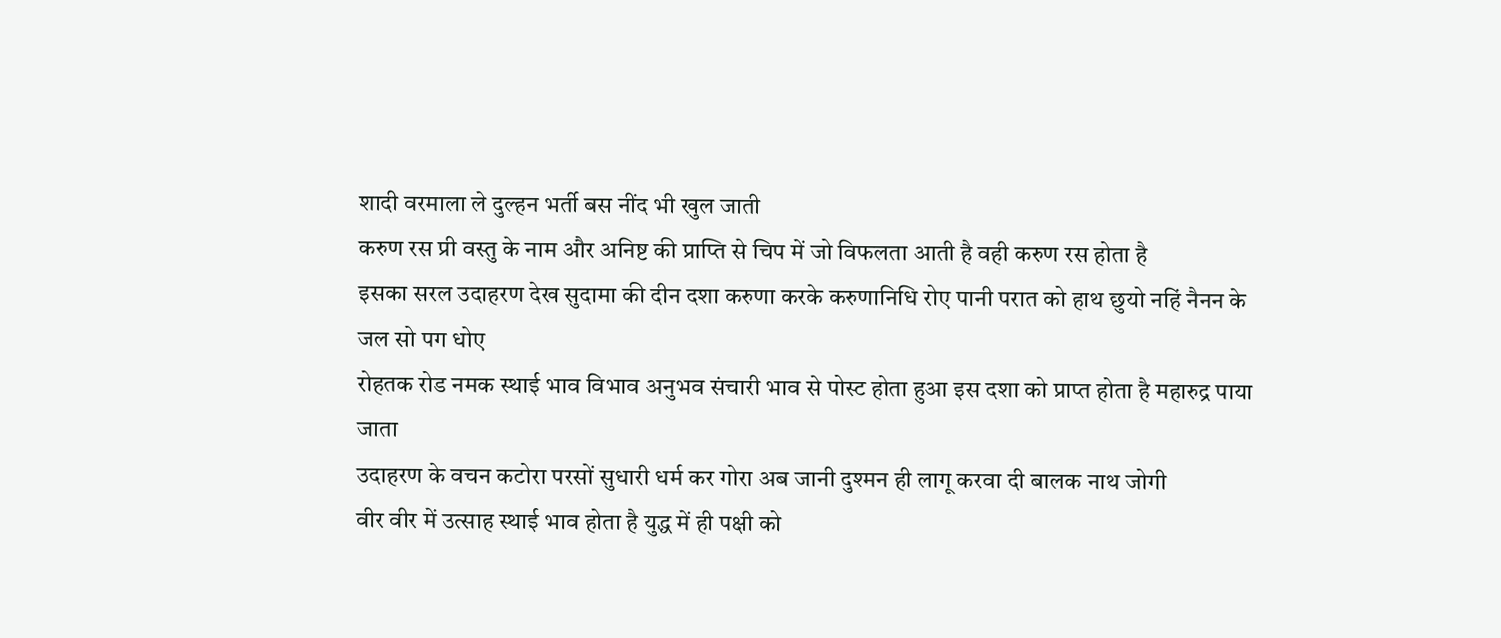शादी वरमाला ले दुल्हन भर्ती बस नींद भी खुल जाती
करुण रस प्री वस्तु के नाम और अनिष्ट की प्राप्ति से चिप में जो विफलता आती है वही करुण रस होता है
इसका सरल उदाहरण देख सुदामा की दीन दशा करुणा करके करुणानिधि रोए पानी परात को हाथ छुयो नहिं नैनन के जल सो पग धोए
रोहतक रोड नमक स्थाई भाव विभाव अनुभव संचारी भाव से पोस्ट होता हुआ इस दशा को प्राप्त होता है महारुद्र पाया जाता
उदाहरण के वचन कटोरा परसों सुधारी धर्म कर गोरा अब जानी दुश्मन ही लागू करवा दी बालक नाथ जोगी
वीर वीर में उत्साह स्थाई भाव होता है युद्ध में ही पक्षी को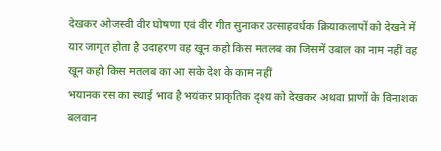देखकर ओजस्वी वीर घोषणा एवं वीर गीत सुनाकर उत्साहवर्धक क्रियाकलापों को देखने में यार जागृत होता है उदाहरण वह खून कहो किस मतलब का जिसमें उबाल का नाम नहीं वह खून कहो किस मतलब का आ सके देश के काम नहीं
भयानक रस का स्थाई भाव है भयंकर प्राकृतिक दृश्य को देखकर अथवा प्राणों के विनाशक बलवान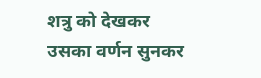शत्रु को देखकर उसका वर्णन सुनकर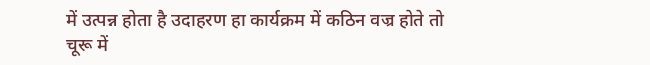में उत्पन्न होता है उदाहरण हा कार्यक्रम में कठिन वज्र होते तो चूरू में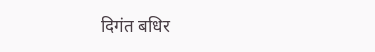दिगंत बधिर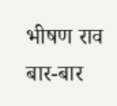भीषण राव बार-बार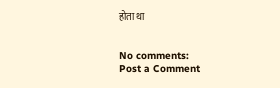होता था


No comments:
Post a Comment